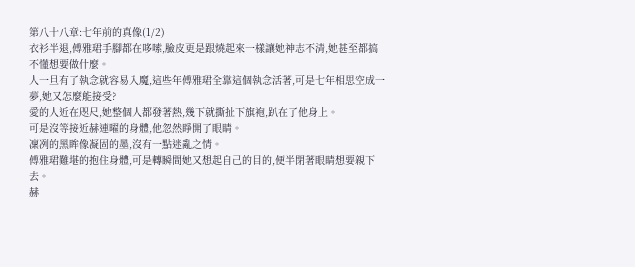第八十八章:七年前的真像(1/2)
衣衫半退,傅雅珺手腳都在哆嗦,臉皮更是跟燒起來一樣讓她神志不清,她甚至都搞不懂想要做什麼。
人一旦有了執念就容易入魔,這些年傅雅珺全靠這個執念活著,可是七年相思空成一夢,她又怎麼能接受?
愛的人近在咫尺,她整個人都發著熱,幾下就撕扯下旗袍,趴在了他身上。
可是沒等接近赫連曜的身體,他忽然睜開了眼睛。
凜冽的黑眸像凝固的墨,沒有一點迷亂之情。
傅雅珺難堪的抱住身體,可是轉瞬間她又想起自己的目的,便半閉著眼睛想要親下去。
赫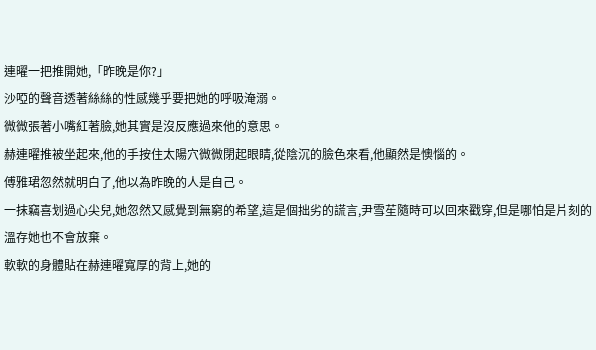連曜一把推開她,「昨晚是你?」
沙啞的聲音透著絲絲的性感幾乎要把她的呼吸淹溺。
微微張著小嘴紅著臉,她其實是沒反應過來他的意思。
赫連曜推被坐起來,他的手按住太陽穴微微閉起眼睛,從陰沉的臉色來看,他顯然是懊惱的。
傅雅珺忽然就明白了,他以為昨晚的人是自己。
一抹竊喜划過心尖兒,她忽然又感覺到無窮的希望,這是個拙劣的謊言,尹雪苼隨時可以回來戳穿,但是哪怕是片刻的溫存她也不會放棄。
軟軟的身體貼在赫連曜寬厚的背上,她的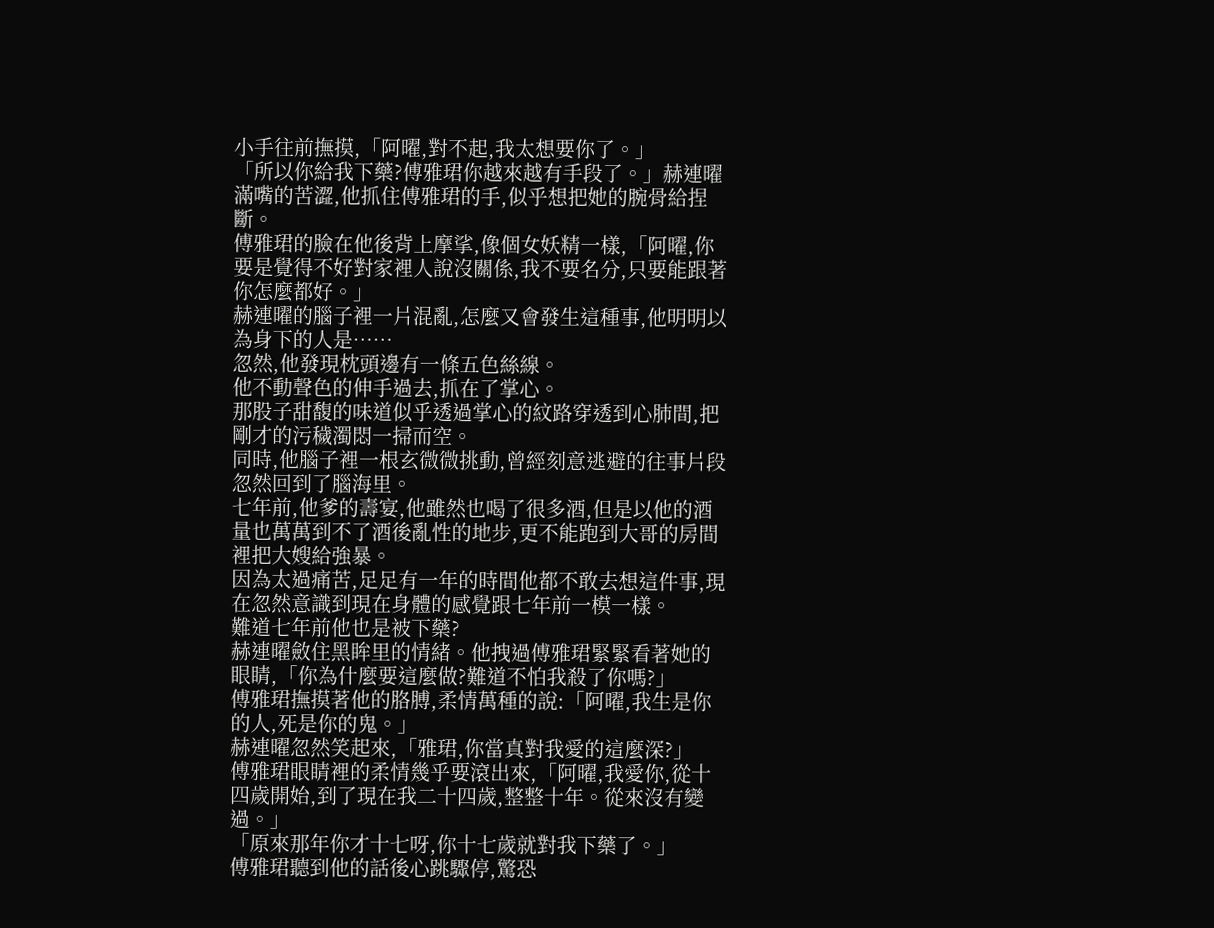小手往前撫摸,「阿曜,對不起,我太想要你了。」
「所以你給我下藥?傅雅珺你越來越有手段了。」赫連曜滿嘴的苦澀,他抓住傅雅珺的手,似乎想把她的腕骨給捏斷。
傅雅珺的臉在他後背上摩挲,像個女妖精一樣,「阿曜,你要是覺得不好對家裡人說沒關係,我不要名分,只要能跟著你怎麼都好。」
赫連曜的腦子裡一片混亂,怎麼又會發生這種事,他明明以為身下的人是……
忽然,他發現枕頭邊有一條五色絲線。
他不動聲色的伸手過去,抓在了掌心。
那股子甜馥的味道似乎透過掌心的紋路穿透到心肺間,把剛才的污穢濁悶一掃而空。
同時,他腦子裡一根玄微微挑動,曾經刻意逃避的往事片段忽然回到了腦海里。
七年前,他爹的壽宴,他雖然也喝了很多酒,但是以他的酒量也萬萬到不了酒後亂性的地步,更不能跑到大哥的房間裡把大嫂給強暴。
因為太過痛苦,足足有一年的時間他都不敢去想這件事,現在忽然意識到現在身體的感覺跟七年前一模一樣。
難道七年前他也是被下藥?
赫連曜斂住黑眸里的情緒。他拽過傅雅珺緊緊看著她的眼睛,「你為什麼要這麼做?難道不怕我殺了你嗎?」
傅雅珺撫摸著他的胳膊,柔情萬種的說:「阿曜,我生是你的人,死是你的鬼。」
赫連曜忽然笑起來,「雅珺,你當真對我愛的這麼深?」
傅雅珺眼睛裡的柔情幾乎要滾出來,「阿曜,我愛你,從十四歲開始,到了現在我二十四歲,整整十年。從來沒有變過。」
「原來那年你才十七呀,你十七歲就對我下藥了。」
傅雅珺聽到他的話後心跳驟停,驚恐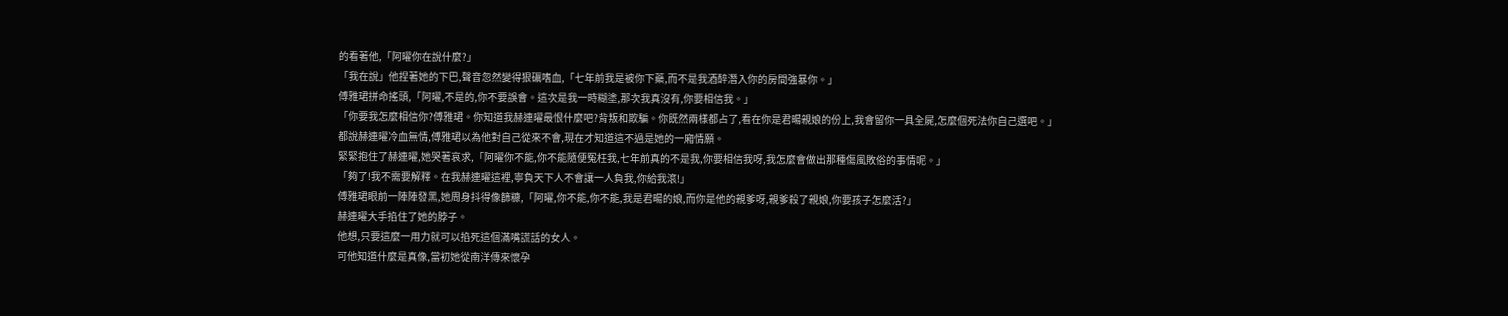的看著他,「阿曜你在說什麼?」
「我在說」他捏著她的下巴,聲音忽然變得狠礪嗜血,「七年前我是被你下藥,而不是我酒醉潛入你的房間強暴你。」
傅雅珺拼命搖頭,「阿曜,不是的,你不要誤會。這次是我一時糊塗,那次我真沒有,你要相信我。」
「你要我怎麼相信你?傅雅珺。你知道我赫連曜最恨什麼吧?背叛和欺騙。你既然兩樣都占了,看在你是君暘親娘的份上,我會留你一具全屍,怎麼個死法你自己選吧。」
都說赫連曜冷血無情,傅雅珺以為他對自己從來不會,現在才知道這不過是她的一廂情願。
緊緊抱住了赫連曜,她哭著哀求,「阿曜你不能,你不能隨便冤枉我,七年前真的不是我,你要相信我呀,我怎麼會做出那種傷風敗俗的事情呢。」
「夠了!我不需要解釋。在我赫連曜這裡,寧負天下人不會讓一人負我,你給我滾!」
傅雅珺眼前一陣陣發黑,她周身抖得像篩糠,「阿曜,你不能,你不能,我是君暘的娘,而你是他的親爹呀,親爹殺了親娘,你要孩子怎麼活?」
赫連曜大手掐住了她的脖子。
他想,只要這麼一用力就可以掐死這個滿嘴謊話的女人。
可他知道什麼是真像,當初她從南洋傳來懷孕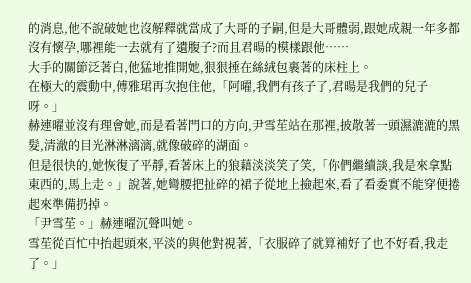的消息,他不說破她也沒解釋就當成了大哥的子嗣,但是大哥體弱,跟她成親一年多都沒有懷孕,哪裡能一去就有了遺腹子?而且君暘的模樣跟他……
大手的關節泛著白,他猛地推開她,狠狠捶在絲絨包裹著的床柱上。
在極大的震動中,傅雅珺再次抱住他,「阿曜,我們有孩子了,君暘是我們的兒子呀。」
赫連曜並沒有理會她,而是看著門口的方向,尹雪苼站在那裡,披散著一頭濕漉漉的黑髮,清澈的目光淋淋漓漓,就像破碎的湖面。
但是很快的,她恢復了平靜,看著床上的狼藉淡淡笑了笑,「你們繼續談,我是來拿點東西的,馬上走。」說著,她彎腰把扯碎的裙子從地上撿起來,看了看委實不能穿便捲起來準備扔掉。
「尹雪苼。」赫連曜沉聲叫她。
雪苼從百忙中抬起頭來,平淡的與他對視著,「衣服碎了就算補好了也不好看,我走了。」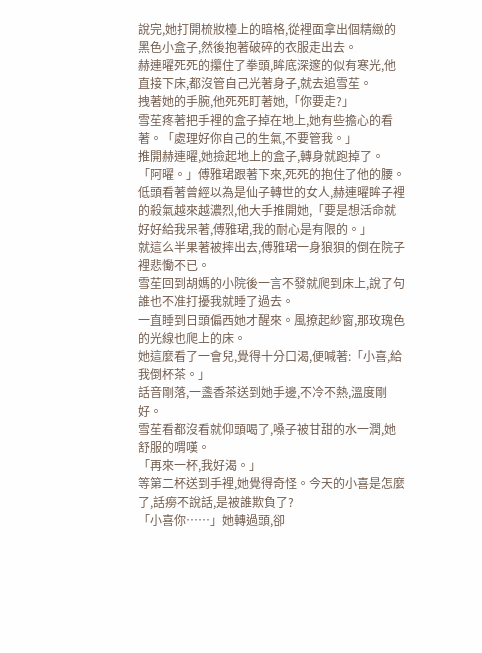說完,她打開梳妝檯上的暗格,從裡面拿出個精緻的黑色小盒子,然後抱著破碎的衣服走出去。
赫連曜死死的攥住了拳頭,眸底深邃的似有寒光,他直接下床,都沒管自己光著身子,就去追雪苼。
拽著她的手腕,他死死盯著她,「你要走?」
雪苼疼著把手裡的盒子掉在地上,她有些擔心的看著。「處理好你自己的生氣,不要管我。」
推開赫連曜,她撿起地上的盒子,轉身就跑掉了。
「阿曜。」傅雅珺跟著下來,死死的抱住了他的腰。
低頭看著曾經以為是仙子轉世的女人,赫連曜眸子裡的殺氣越來越濃烈,他大手推開她,「要是想活命就好好給我呆著,傅雅珺,我的耐心是有限的。」
就這么半果著被摔出去,傅雅珺一身狼狽的倒在院子裡悲慟不已。
雪苼回到胡媽的小院後一言不發就爬到床上,說了句誰也不准打擾我就睡了過去。
一直睡到日頭偏西她才醒來。風撩起紗窗,那玫瑰色的光線也爬上的床。
她這麼看了一會兒,覺得十分口渴,便喊著:「小喜,給我倒杯茶。」
話音剛落,一盞香茶送到她手邊,不冷不熱,溫度剛好。
雪苼看都沒看就仰頭喝了,嗓子被甘甜的水一潤,她舒服的喟嘆。
「再來一杯,我好渴。」
等第二杯送到手裡,她覺得奇怪。今天的小喜是怎麼了,話癆不說話,是被誰欺負了?
「小喜你……」她轉過頭,卻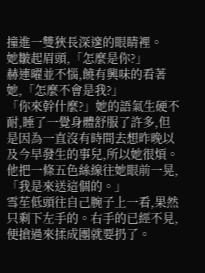撞進一雙狹長深邃的眼睛裡。
她皺起眉頭,「怎麼是你?」
赫連曜並不惱,饒有興味的看著她,「怎麼不會是我?」
「你來幹什麼?」她的語氣生硬不耐,睡了一覺身體舒服了許多,但是因為一直沒有時間去想昨晚以及今早發生的事兒,所以她很煩。
他把一條五色絲線往她眼前一晃,「我是來送這個的。」
雪苼低頭往自己腕子上一看,果然只剩下左手的。右手的已經不見,便搶過來揉成團就要扔了。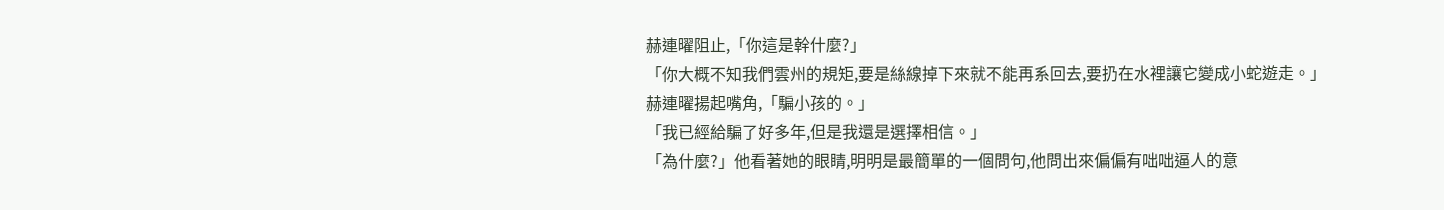赫連曜阻止,「你這是幹什麼?」
「你大概不知我們雲州的規矩,要是絲線掉下來就不能再系回去,要扔在水裡讓它變成小蛇遊走。」
赫連曜揚起嘴角,「騙小孩的。」
「我已經給騙了好多年,但是我還是選擇相信。」
「為什麼?」他看著她的眼睛,明明是最簡單的一個問句,他問出來偏偏有咄咄逼人的意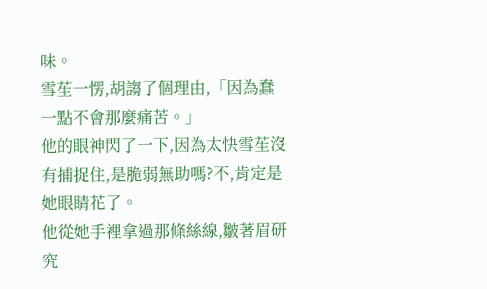味。
雪苼一愣,胡謅了個理由,「因為蠢一點不會那麼痛苦。」
他的眼神閃了一下,因為太快雪苼沒有捕捉住,是脆弱無助嗎?不,肯定是她眼睛花了。
他從她手裡拿過那條絲線,皺著眉研究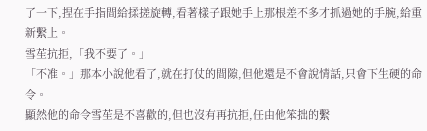了一下,捏在手指間給揉搓旋轉,看著樣子跟她手上那根差不多才抓過她的手腕,給重新繫上。
雪苼抗拒,「我不要了。」
「不准。」那本小說他看了,就在打仗的間隙,但他還是不會說情話,只會下生硬的命令。
顯然他的命令雪苼是不喜歡的,但也沒有再抗拒,任由他笨拙的繫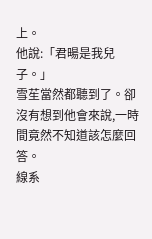上。
他說:「君暘是我兒子。」
雪苼當然都聽到了。卻沒有想到他會來說,一時間竟然不知道該怎麼回答。
線系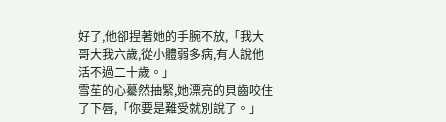好了,他卻捏著她的手腕不放,「我大哥大我六歲,從小體弱多病,有人說他活不過二十歲。」
雪苼的心驀然抽緊,她漂亮的貝齒咬住了下唇,「你要是難受就別說了。」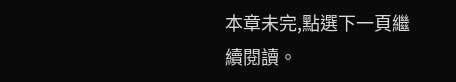本章未完,點選下一頁繼續閱讀。